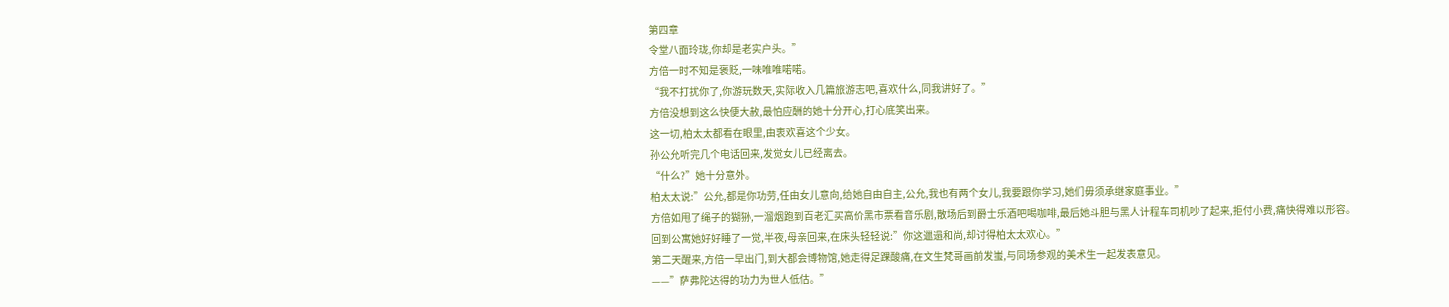第四章
令堂八面玲珑,你却是老实户头。”
方倍一时不知是褒贬,一味唯唯喏喏。
“我不打扰你了,你游玩数天,实际收入几篇旅游志吧,喜欢什么,同我讲好了。”
方倍没想到这么快便大赦,最怕应酬的她十分开心,打心底笑出来。
这一切,柏太太都看在眼里,由衷欢喜这个少女。
孙公允听完几个电话回来,发觉女儿已经离去。
“什么?”她十分意外。
柏太太说:”公允,都是你功劳,任由女儿意向,给她自由自主,公允,我也有两个女儿,我要跟你学习,她们毋须承继家庭事业。”
方倍如甩了绳子的猢狲,一溜烟跑到百老汇买高价黑市票看音乐剧,散场后到爵士乐酒吧喝咖啡,最后她斗胆与黑人计程车司机吵了起来,拒付小费,痛快得难以形容。
回到公寓她好好睡了一觉,半夜,母亲回来,在床头轻轻说:”你这邋遢和尚,却讨得柏太太欢心。”
第二天醒来,方倍一早出门,到大都会博物馆,她走得足踝酸痛,在文生梵哥画前发蚩,与同场参观的美术生一起发表意见。
——”萨弗陀达得的功力为世人低估。”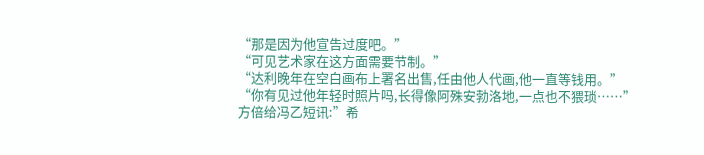“那是因为他宣告过度吧。”
“可见艺术家在这方面需要节制。”
“达利晚年在空白画布上署名出售,任由他人代画,他一直等钱用。”
“你有见过他年轻时照片吗,长得像阿殊安勃洛地,一点也不猥琐……”
方倍给冯乙短讯:”希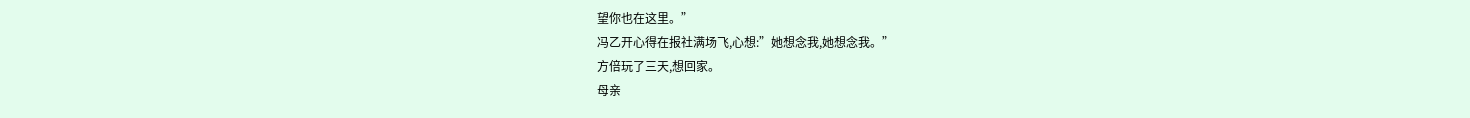望你也在这里。”
冯乙开心得在报社满场飞,心想:”她想念我,她想念我。”
方倍玩了三天,想回家。
母亲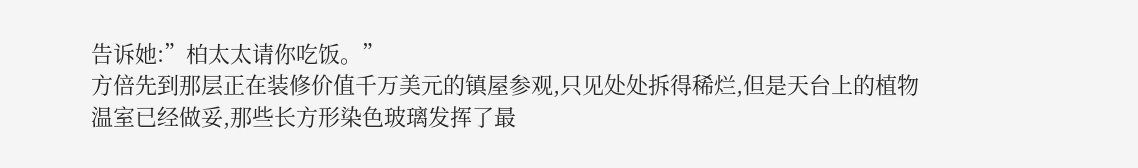告诉她:”柏太太请你吃饭。”
方倍先到那层正在装修价值千万美元的镇屋参观,只见处处拆得稀烂,但是天台上的植物温室已经做妥,那些长方形染色玻璃发挥了最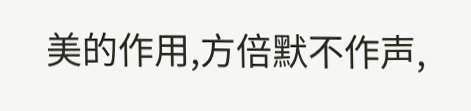美的作用,方倍默不作声,